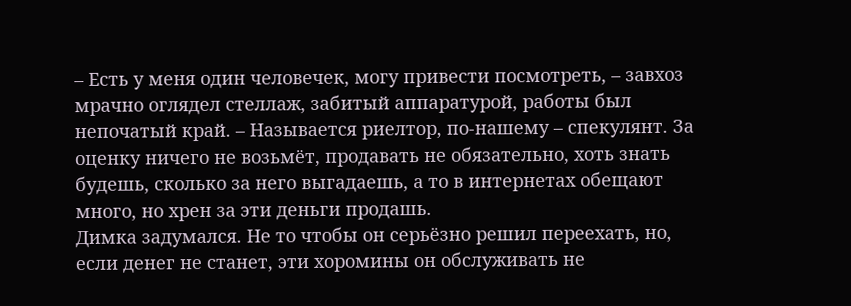– Есть у меня один человечек, могу привести посмотреть, – завхоз мрачно оглядел стеллаж, забитый аппаратурой, работы был непочатый край. – Называется риелтор, по-нашему – спекулянт. За оценку ничего не возьмёт, продавать не обязательно, хоть знать будешь, сколько за него выгадаешь, а то в интернетах обещают много, но хрен за эти деньги продашь.
Димка задумался. Не то чтобы он серьёзно решил переехать, но, если денег не станет, эти хоромины он обслуживать не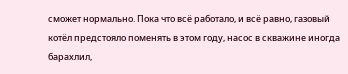сможет нормально. Пока что всё работало, и всё равно, газовый котёл предстояло поменять в этом году, насос в скважине иногда барахлил,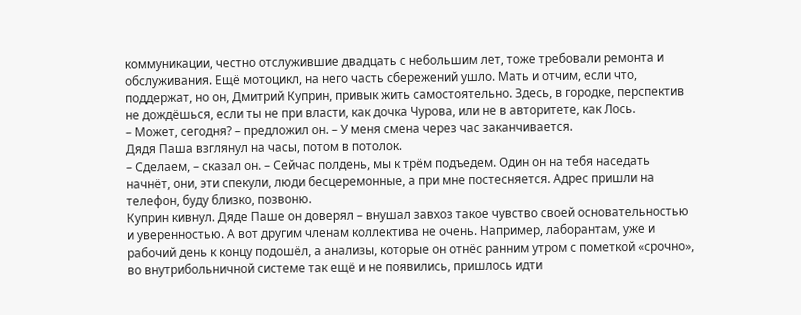коммуникации, честно отслужившие двадцать с небольшим лет, тоже требовали ремонта и обслуживания. Ещё мотоцикл, на него часть сбережений ушло. Мать и отчим, если что, поддержат, но он, Дмитрий Куприн, привык жить самостоятельно. Здесь, в городке, перспектив не дождёшься, если ты не при власти, как дочка Чурова, или не в авторитете, как Лось.
– Может, сегодня? – предложил он. – У меня смена через час заканчивается.
Дядя Паша взглянул на часы, потом в потолок.
– Сделаем, – сказал он. – Сейчас полдень, мы к трём подъедем. Один он на тебя наседать начнёт, они, эти спекули, люди бесцеремонные, а при мне постесняется. Адрес пришли на телефон, буду близко, позвоню.
Куприн кивнул. Дяде Паше он доверял – внушал завхоз такое чувство своей основательностью и уверенностью. А вот другим членам коллектива не очень. Например, лаборантам, уже и рабочий день к концу подошёл, а анализы, которые он отнёс ранним утром с пометкой «срочно», во внутрибольничной системе так ещё и не появились, пришлось идти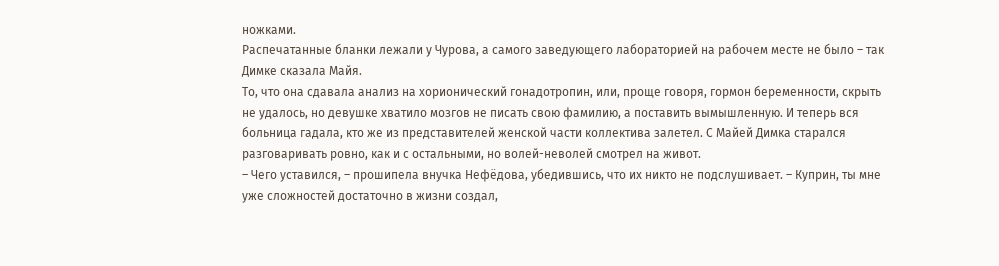ножками.
Распечатанные бланки лежали у Чурова, а самого заведующего лабораторией на рабочем месте не было – так Димке сказала Майя.
То, что она сдавала анализ на хорионический гонадотропин, или, проще говоря, гормон беременности, скрыть не удалось, но девушке хватило мозгов не писать свою фамилию, а поставить вымышленную. И теперь вся больница гадала, кто же из представителей женской части коллектива залетел. С Майей Димка старался разговаривать ровно, как и с остальными, но волей-неволей смотрел на живот.
– Чего уставился, – прошипела внучка Нефёдова, убедившись, что их никто не подслушивает. – Куприн, ты мне уже сложностей достаточно в жизни создал,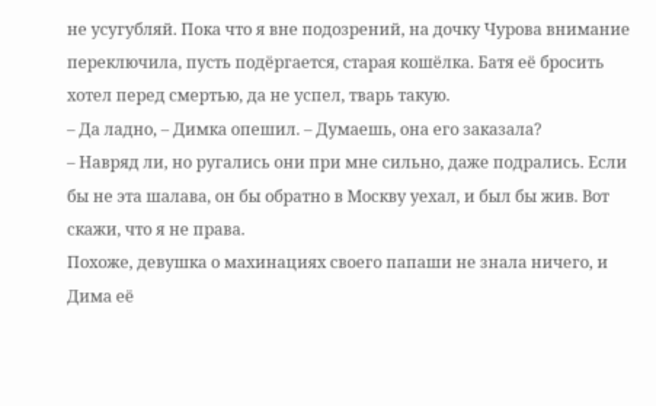не усугубляй. Пока что я вне подозрений, на дочку Чурова внимание переключила, пусть подёргается, старая кошёлка. Батя её бросить хотел перед смертью, да не успел, тварь такую.
– Да ладно, – Димка опешил. – Думаешь, она его заказала?
– Навряд ли, но ругались они при мне сильно, даже подрались. Если бы не эта шалава, он бы обратно в Москву уехал, и был бы жив. Вот скажи, что я не права.
Похоже, девушка о махинациях своего папаши не знала ничего, и Дима её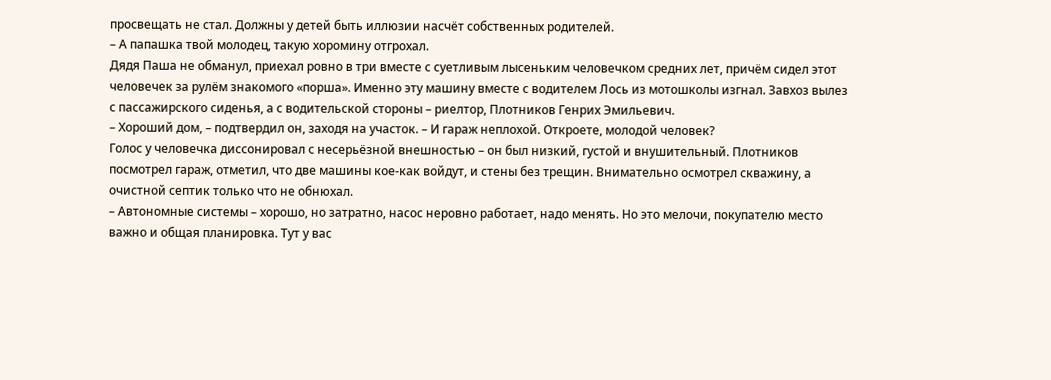просвещать не стал. Должны у детей быть иллюзии насчёт собственных родителей.
– А папашка твой молодец, такую хоромину отгрохал.
Дядя Паша не обманул, приехал ровно в три вместе с суетливым лысеньким человечком средних лет, причём сидел этот человечек за рулём знакомого «порша». Именно эту машину вместе с водителем Лось из мотошколы изгнал. Завхоз вылез с пассажирского сиденья, а с водительской стороны – риелтор, Плотников Генрих Эмильевич.
– Хороший дом, – подтвердил он, заходя на участок. – И гараж неплохой. Откроете, молодой человек?
Голос у человечка диссонировал с несерьёзной внешностью – он был низкий, густой и внушительный. Плотников посмотрел гараж, отметил, что две машины кое-как войдут, и стены без трещин. Внимательно осмотрел скважину, а очистной септик только что не обнюхал.
– Автономные системы – хорошо, но затратно, насос неровно работает, надо менять. Но это мелочи, покупателю место важно и общая планировка. Тут у вас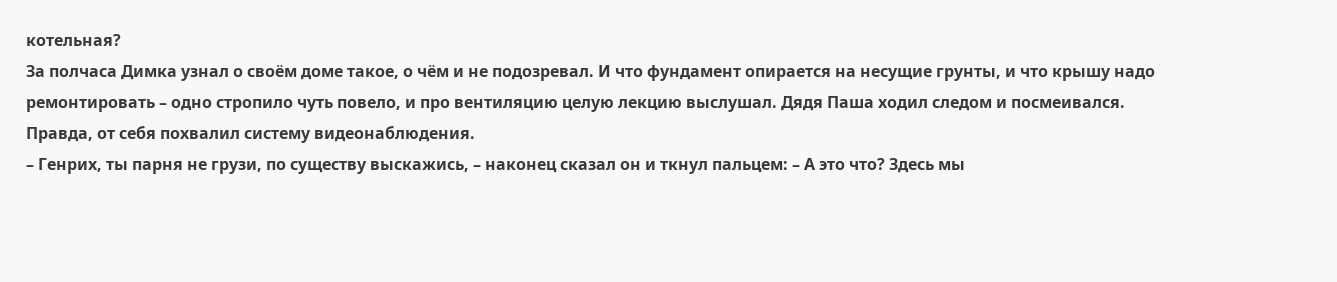котельная?
За полчаса Димка узнал о своём доме такое, о чём и не подозревал. И что фундамент опирается на несущие грунты, и что крышу надо ремонтировать – одно стропило чуть повело, и про вентиляцию целую лекцию выслушал. Дядя Паша ходил следом и посмеивался. Правда, от себя похвалил систему видеонаблюдения.
– Генрих, ты парня не грузи, по существу выскажись, – наконец сказал он и ткнул пальцем: – А это что? Здесь мы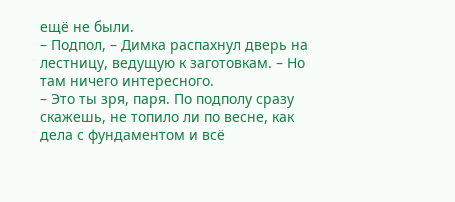ещё не были.
– Подпол, – Димка распахнул дверь на лестницу, ведущую к заготовкам. – Но там ничего интересного.
– Это ты зря, паря. По подполу сразу скажешь, не топило ли по весне, как дела с фундаментом и всё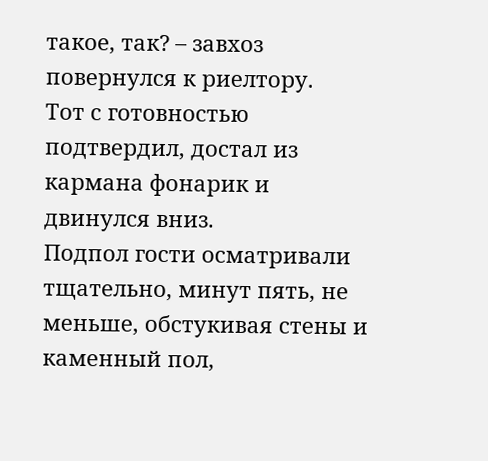такое, так? – завхоз повернулся к риелтору.
Тот с готовностью подтвердил, достал из кармана фонарик и двинулся вниз.
Подпол гости осматривали тщательно, минут пять, не меньше, обстукивая стены и каменный пол,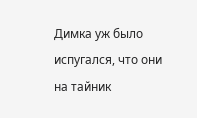Димка уж было испугался, что они на тайник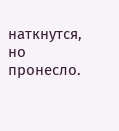наткнутся, но пронесло.